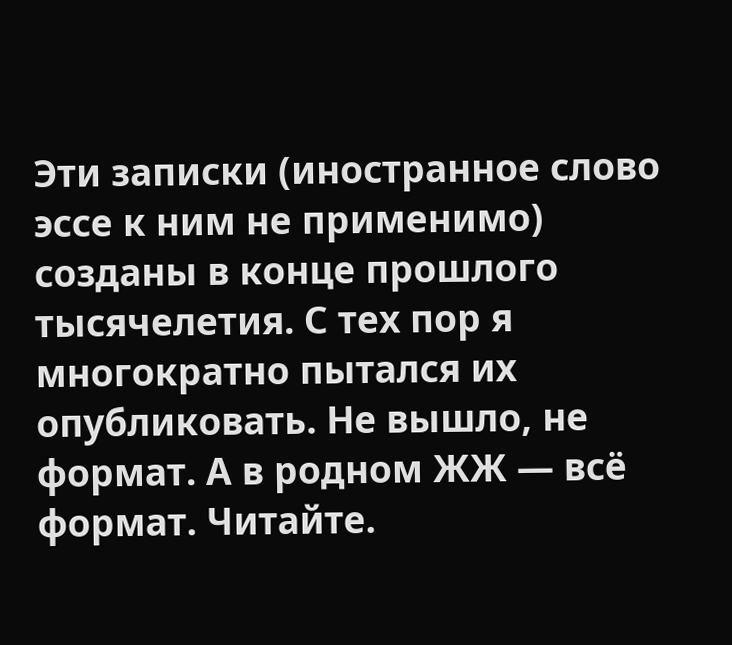Эти записки (иностранное слово эссе к ним не применимо) созданы в конце прошлого тысячелетия. С тех пор я многократно пытался их опубликовать. Не вышло, не формат. А в родном ЖЖ — всё формат. Читайте.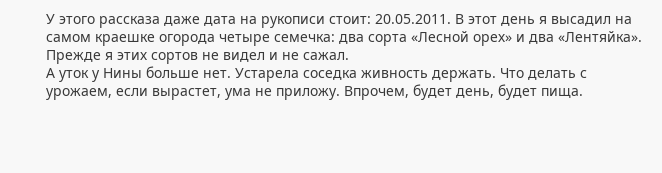У этого рассказа даже дата на рукописи стоит: 20.05.2011. В этот день я высадил на самом краешке огорода четыре семечка: два сорта «Лесной орех» и два «Лентяйка». Прежде я этих сортов не видел и не сажал.
А уток у Нины больше нет. Устарела соседка живность держать. Что делать с урожаем, если вырастет, ума не приложу. Впрочем, будет день, будет пища.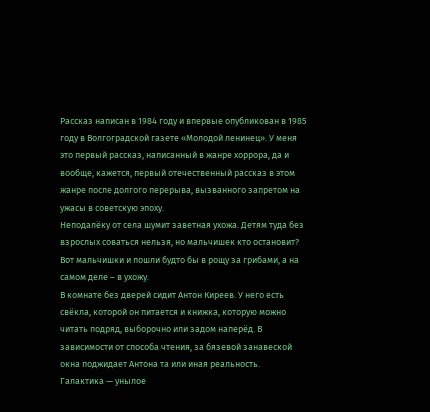Рассказ написан в 1984 году и впервые опубликован в 1985 году в Волгоградской газете «Молодой ленинец». У меня это первый рассказ, написанный в жанре хоррора, да и вообще, кажется, первый отечественный рассказ в этом жанре после долгого перерыва, вызванного запретом на ужасы в советскую эпоху.
Неподалёку от села шумит заветная ухожа. Детям туда без взрослых соваться нельзя, но мальчишек кто остановит? Вот мальчишки и пошли будто бы в рощу за грибами, а на самом деле – в ухожу.
В комнате без дверей сидит Антон Киреев. У него есть свёкла, которой он питается и книжка, которую можно читать подряд, выборочно или задом наперёд. В зависимости от способа чтения, за бязевой занавеской окна поджидает Антона та или иная реальность.
Галактика — унылое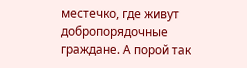местечко, где живут добропорядочные граждане. А порой так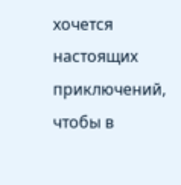хочется настоящих приключений, чтобы в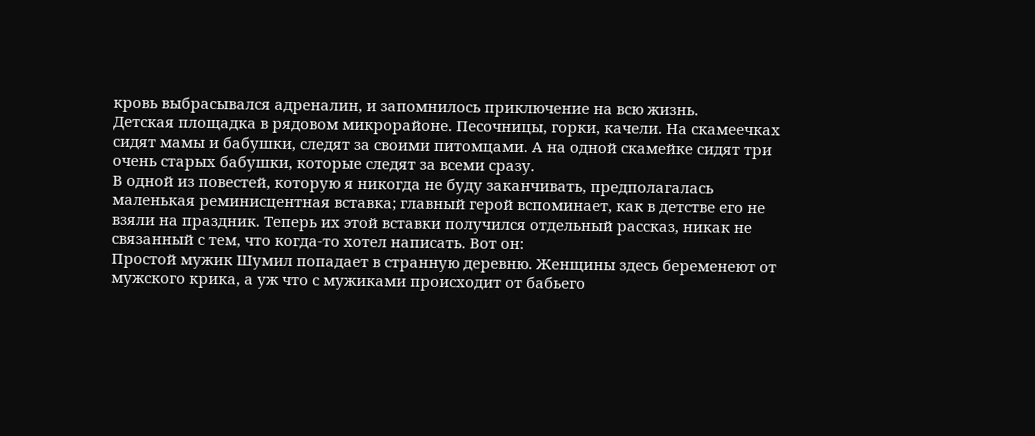кровь выбрасывался адреналин, и запомнилось приключение на всю жизнь.
Детская площадка в рядовом микрорайоне. Песочницы, горки, качели. На скамеечках сидят мамы и бабушки, следят за своими питомцами. А на одной скамейке сидят три очень старых бабушки, которые следят за всеми сразу.
В одной из повестей, которую я никогда не буду заканчивать, предполагалась маленькая реминисцентная вставка; главный герой вспоминает, как в детстве его не взяли на праздник. Теперь их этой вставки получился отдельный рассказ, никак не связанный с тем, что когда-то хотел написать. Вот он:
Простой мужик Шумил попадает в странную деревню. Женщины здесь беременеют от мужского крика, а уж что с мужиками происходит от бабьего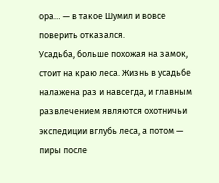ора… — в такое Шумил и вовсе поверить отказался.
Усадьба, больше похожая на замок, стоит на краю леса. Жизнь в усадьбе налажена раз и навсегда, и главным развлечением являются охотничьи экспедиции вглубь леса, а потом — пиры после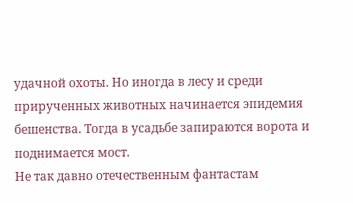удачной охоты. Но иногда в лесу и среди прирученных животных начинается эпидемия бешенства. Тогда в усадьбе запираются ворота и поднимается мост.
Не так давно отечественным фантастам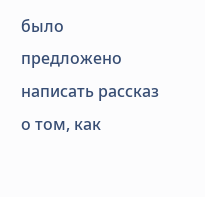было предложено написать рассказ о том, как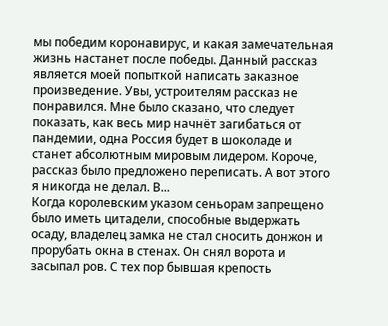мы победим коронавирус, и какая замечательная жизнь настанет после победы. Данный рассказ является моей попыткой написать заказное произведение. Увы, устроителям рассказ не понравился. Мне было сказано, что следует показать, как весь мир начнёт загибаться от пандемии, одна Россия будет в шоколаде и станет абсолютным мировым лидером. Короче, рассказ было предложено переписать. А вот этого я никогда не делал. В...
Когда королевским указом сеньорам запрещено было иметь цитадели, способные выдержать осаду, владелец замка не стал сносить донжон и прорубать окна в стенах. Он снял ворота и засыпал ров. С тех пор бывшая крепость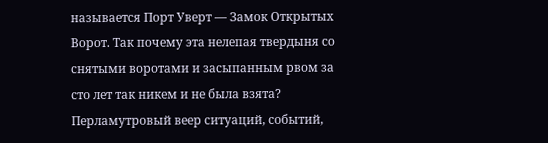называется Порт Уверт — Замок Открытых Ворот. Так почему эта нелепая твердыня со снятыми воротами и засыпанным рвом за сто лет так никем и не была взята?
Перламутровый веер ситуаций, событий,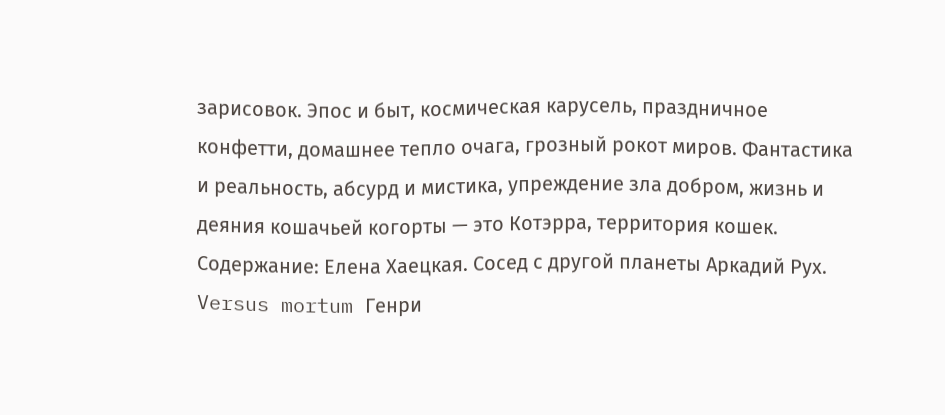зарисовок. Эпос и быт, космическая карусель, праздничное конфетти, домашнее тепло очага, грозный рокот миров. Фантастика и реальность, абсурд и мистика, упреждение зла добром, жизнь и деяния кошачьей когорты — это Котэрра, территория кошек. Содержание: Елена Хаецкая. Сосед с другой планеты Аркадий Рух. Versus mortum Генри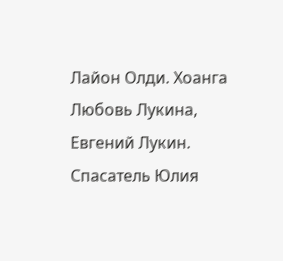Лайон Олди. Хоанга Любовь Лукина, Евгений Лукин. Спасатель Юлия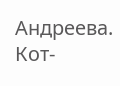Андреева. Кот-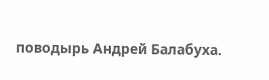поводырь Андрей Балабуха.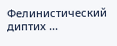Фелинистический диптих ...